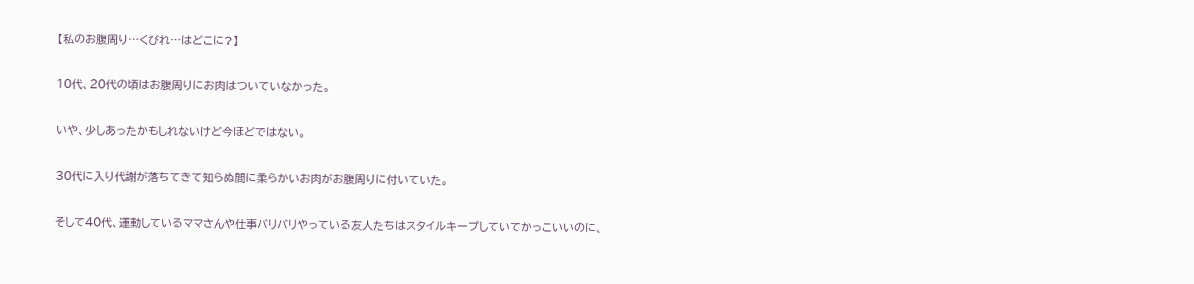【私のお腹周り…くびれ…はどこに?】

10代、20代の頃はお腹周りにお肉はついていなかった。

いや、少しあったかもしれないけど今ほどではない。

30代に入り代謝が落ちてきて知らぬ間に柔らかいお肉がお腹周りに付いていた。

そして40代、運動しているママさんや仕事バリバリやっている友人たちはスタイルキープしていてかっこいいのに、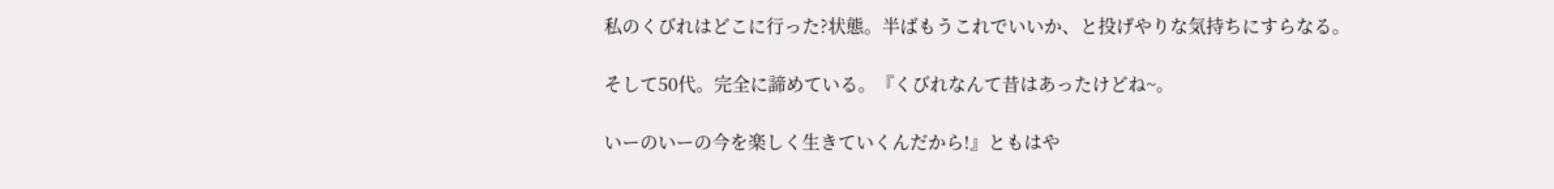私のくびれはどこに行った?状態。半ばもうこれでいいか、と投げやりな気持ちにすらなる。

そして50代。完全に諦めている。『くびれなんて昔はあったけどね~。

いーのいーの今を楽しく生きていくんだから!』ともはや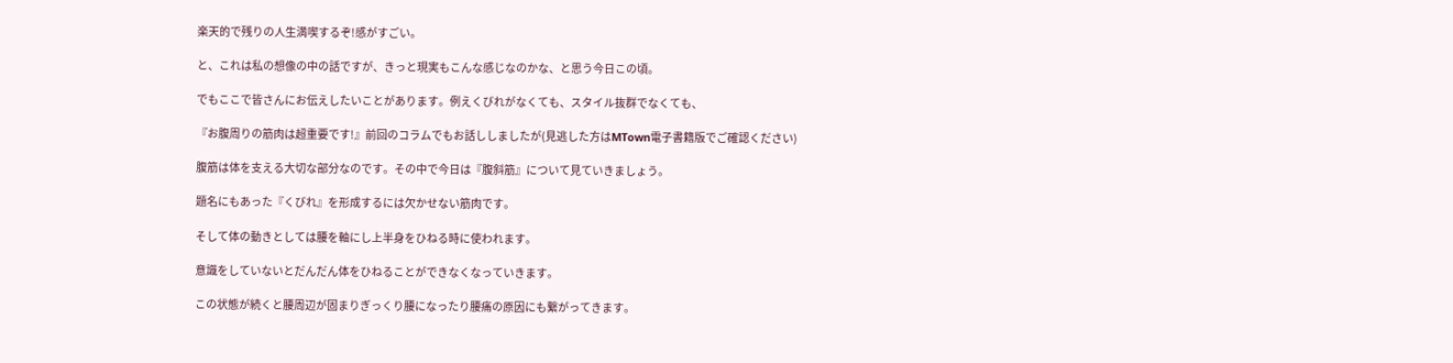楽天的で残りの人生満喫するぞ!感がすごい。

と、これは私の想像の中の話ですが、きっと現実もこんな感じなのかな、と思う今日この頃。

でもここで皆さんにお伝えしたいことがあります。例えくびれがなくても、スタイル抜群でなくても、

『お腹周りの筋肉は超重要です!』前回のコラムでもお話ししましたが(見逃した方はMTown電子書籍版でご確認ください)

腹筋は体を支える大切な部分なのです。その中で今日は『腹斜筋』について見ていきましょう。

題名にもあった『くびれ』を形成するには欠かせない筋肉です。

そして体の動きとしては腰を軸にし上半身をひねる時に使われます。

意識をしていないとだんだん体をひねることができなくなっていきます。

この状態が続くと腰周辺が固まりぎっくり腰になったり腰痛の原因にも繋がってきます。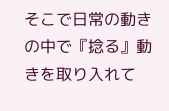そこで日常の動きの中で『捻る』動きを取り入れて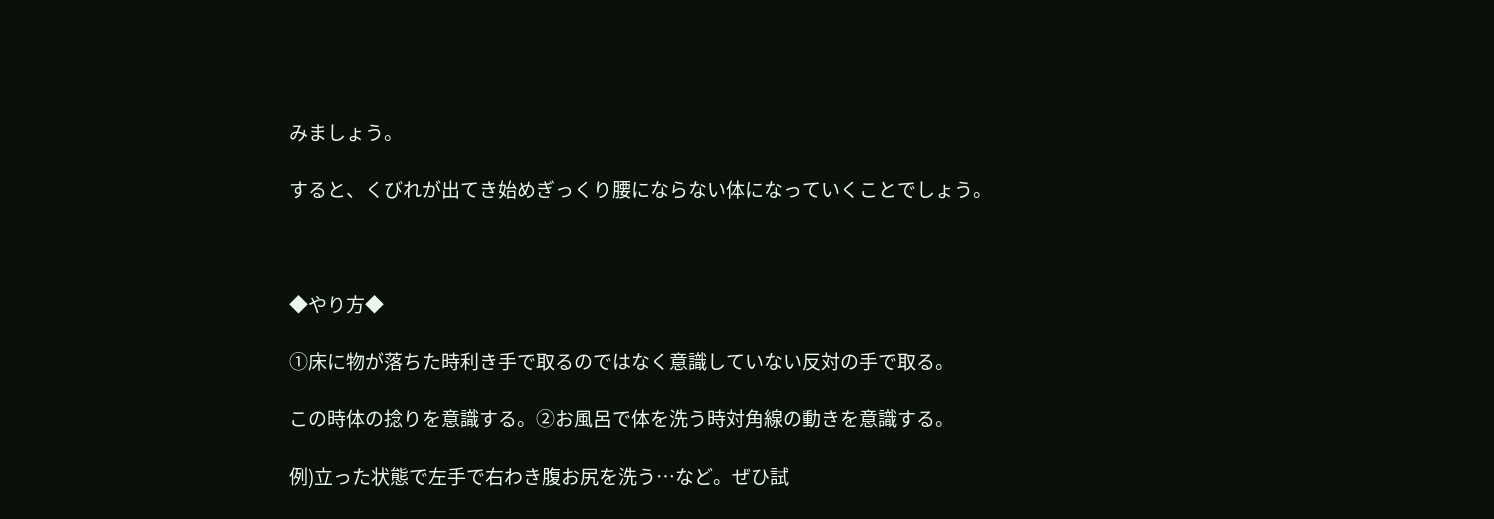みましょう。

すると、くびれが出てき始めぎっくり腰にならない体になっていくことでしょう。



◆やり方◆

①床に物が落ちた時利き手で取るのではなく意識していない反対の手で取る。

この時体の捻りを意識する。②お風呂で体を洗う時対角線の動きを意識する。

例)立った状態で左手で右わき腹お尻を洗う…など。ぜひ試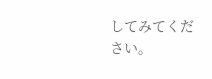してみてください。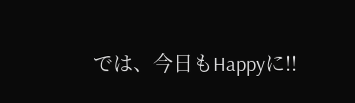では、今日もHappyに!!